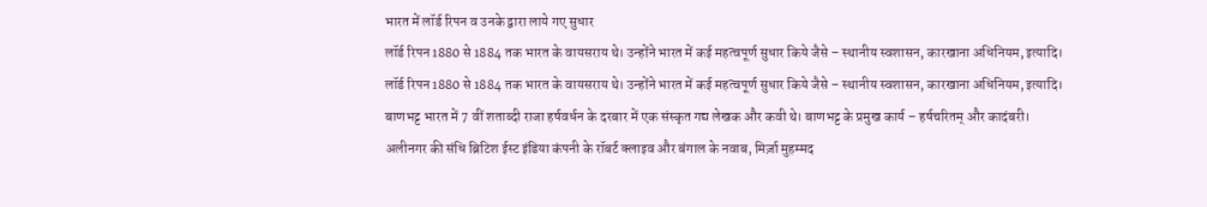भारत में लॉर्ड रिपन व उनके द्वारा लाये गए सुधार
लॉर्ड रिपन 1880 से 1884 तक भारत के वायसराय थे। उन्होंने भारत में कई महत्वपूर्ण सुधार किये जैसे – स्थानीय स्वशासन, कारखाना अधिनियम, इत्यादि।
लॉर्ड रिपन 1880 से 1884 तक भारत के वायसराय थे। उन्होंने भारत में कई महत्वपूर्ण सुधार किये जैसे – स्थानीय स्वशासन, कारखाना अधिनियम, इत्यादि।
बाणभट्ट भारत में 7 वीं शताब्दी राजा हर्षवर्धन के दरबार में एक संस्कृत गद्य लेखक और कवी थे। बाणभट्ट के प्रमुख कार्य – हर्षचरितम् और कादंबरी।
अलीनगर की संधि ब्रिटिश ईस्ट इंडिया कंपनी के रॉबर्ट क्लाइव और बंगाल के नवाब, मिर्ज़ा मुहम्मद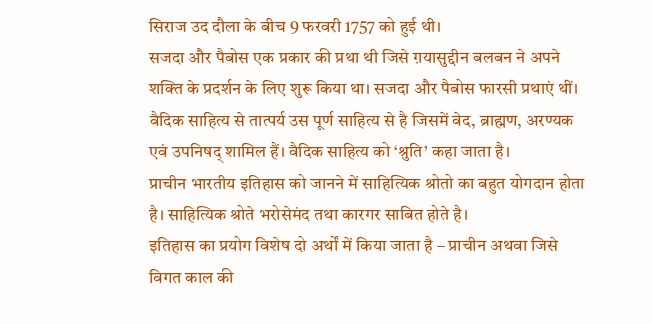सिराज उद दौला के बीच 9 फरवरी 1757 को हुई थी।
सजदा और पैबोस एक प्रकार की प्रथा थी जिसे ग़यासुद्दीन बलबन ने अपने शक्ति के प्रदर्शन के लिए शुरू किया था। सजदा और पैबोस फारसी प्रथाएं थीं।
वैदिक साहित्य से तात्पर्य उस पूर्ण साहित्य से है जिसमें वेद, ब्राह्मण, अरण्यक एवं उपनिषद् शामिल हैं। वैदिक साहित्य को ‘श्रुति’ कहा जाता है।
प्राचीन भारतीय इतिहास को जानने में साहित्यिक श्रोतो का बहुत योगदान होता है। साहित्यिक श्रोते भरोसेमंद तथा कारगर साबित होते है।
इतिहास का प्रयोग विशेष दो अर्थों में किया जाता है – प्राचीन अथवा जिसे विगत काल की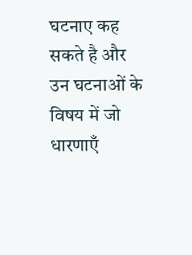घटनाए कह सकते है और उन घटनाओं के विषय में जो धारणाएँ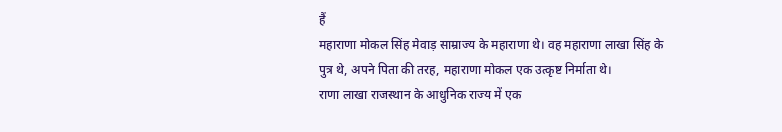हैं
महाराणा मोकल सिंह मेवाड़ साम्राज्य के महाराणा थे। वह महाराणा लाखा सिंह के पुत्र थे, अपने पिता की तरह, महाराणा मोकल एक उत्कृष्ट निर्माता थे।
राणा लाखा राजस्थान के आधुनिक राज्य में एक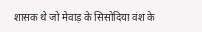शासक थे जो मेवाड़ के सिसोदिया वंश के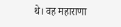थे। वह महाराणा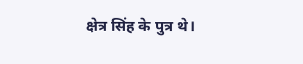क्षेत्र सिंह के पुत्र थे।